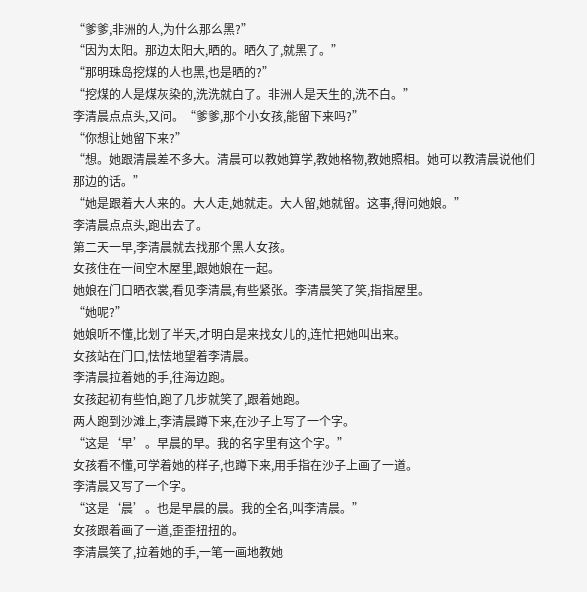“爹爹,非洲的人,为什么那么黑?”
“因为太阳。那边太阳大,晒的。晒久了,就黑了。”
“那明珠岛挖煤的人也黑,也是晒的?”
“挖煤的人是煤灰染的,洗洗就白了。非洲人是天生的,洗不白。”
李清晨点点头,又问。“爹爹,那个小女孩,能留下来吗?”
“你想让她留下来?”
“想。她跟清晨差不多大。清晨可以教她算学,教她格物,教她照相。她可以教清晨说他们那边的话。”
“她是跟着大人来的。大人走,她就走。大人留,她就留。这事,得问她娘。”
李清晨点点头,跑出去了。
第二天一早,李清晨就去找那个黑人女孩。
女孩住在一间空木屋里,跟她娘在一起。
她娘在门口晒衣裳,看见李清晨,有些紧张。李清晨笑了笑,指指屋里。
“她呢?”
她娘听不懂,比划了半天,才明白是来找女儿的,连忙把她叫出来。
女孩站在门口,怯怯地望着李清晨。
李清晨拉着她的手,往海边跑。
女孩起初有些怕,跑了几步就笑了,跟着她跑。
两人跑到沙滩上,李清晨蹲下来,在沙子上写了一个字。
“这是‘早’。早晨的早。我的名字里有这个字。”
女孩看不懂,可学着她的样子,也蹲下来,用手指在沙子上画了一道。
李清晨又写了一个字。
“这是‘晨’。也是早晨的晨。我的全名,叫李清晨。”
女孩跟着画了一道,歪歪扭扭的。
李清晨笑了,拉着她的手,一笔一画地教她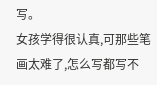写。
女孩学得很认真,可那些笔画太难了,怎么写都写不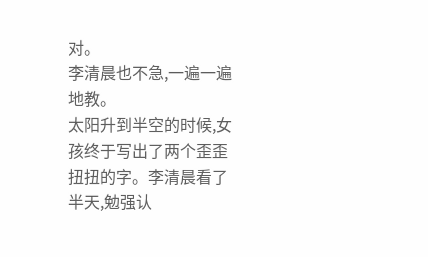对。
李清晨也不急,一遍一遍地教。
太阳升到半空的时候,女孩终于写出了两个歪歪扭扭的字。李清晨看了半天,勉强认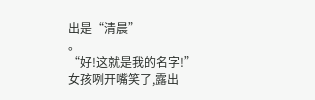出是“清晨”
。
“好!这就是我的名字!”
女孩咧开嘴笑了,露出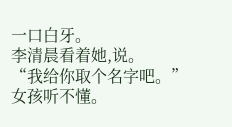一口白牙。
李清晨看着她,说。
“我给你取个名字吧。”
女孩听不懂。